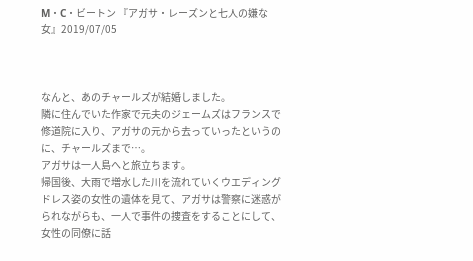M・C・ビートン 『アガサ・レーズンと七人の嫌な女』2019/07/05



なんと、あのチャールズが結婚しました。
隣に住んでいた作家で元夫のジェームズはフランスで修道院に入り、アガサの元から去っていったというのに、チャールズまで…。
アガサは一人島へと旅立ちます。
帰国後、大雨で増水した川を流れていくウエディングドレス姿の女性の遺体を見て、アガサは警察に迷惑がられながらも、一人で事件の捜査をすることにして、女性の同僚に話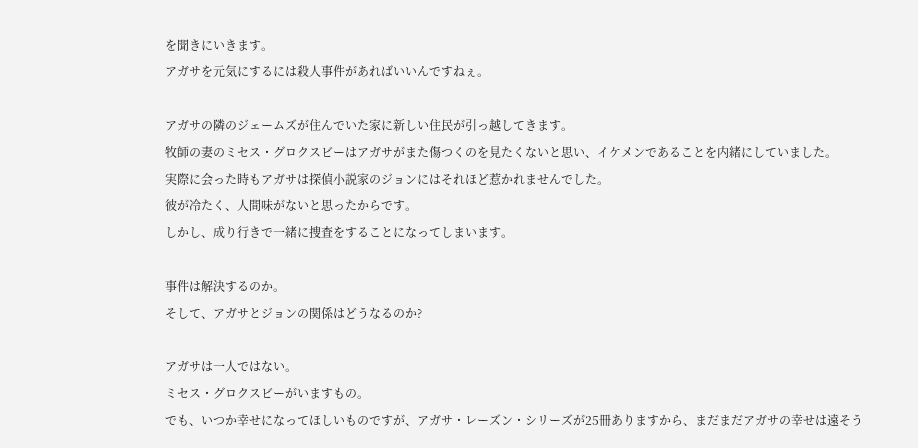を聞きにいきます。
アガサを元気にするには殺人事件があればいいんですねぇ。

アガサの隣のジェームズが住んでいた家に新しい住民が引っ越してきます。
牧師の妻のミセス・グロクスビーはアガサがまた傷つくのを見たくないと思い、イケメンであることを内緒にしていました。
実際に会った時もアガサは探偵小説家のジョンにはそれほど惹かれませんでした。
彼が冷たく、人間味がないと思ったからです。
しかし、成り行きで一緒に捜査をすることになってしまいます。

事件は解決するのか。
そして、アガサとジョンの関係はどうなるのか?

アガサは一人ではない。
ミセス・グロクスビーがいますもの。
でも、いつか幸せになってほしいものですが、アガサ・レーズン・シリーズが25冊ありますから、まだまだアガサの幸せは遠そう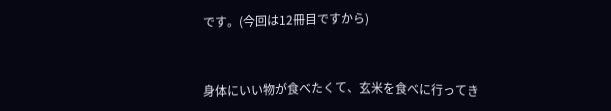です。(今回は12冊目ですから)


身体にいい物が食べたくて、玄米を食べに行ってき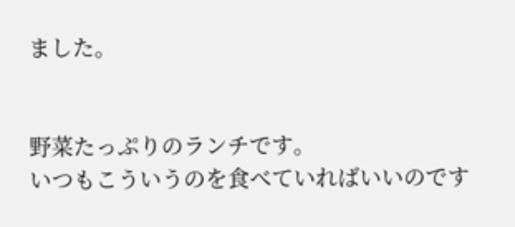ました。


野菜たっぷりのランチです。
いつもこういうのを食べていればいいのです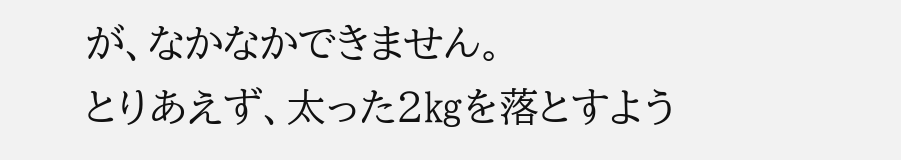が、なかなかできません。
とりあえず、太った2㎏を落とすよう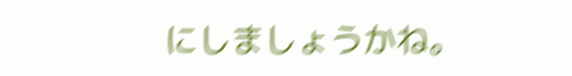にしましょうかね。